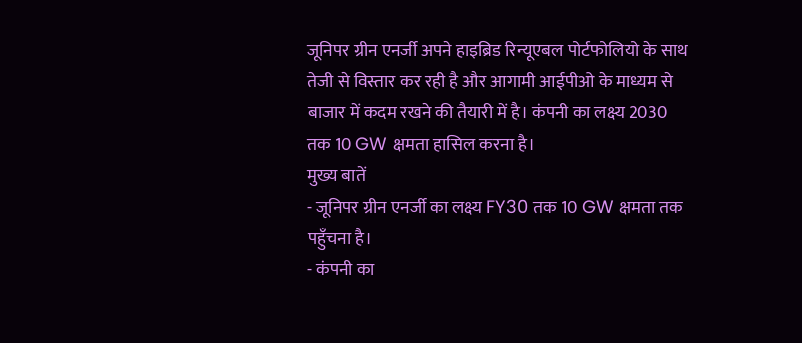जूनिपर ग्रीन एनर्जी अपने हाइब्रिड रिन्यूएबल पोर्टफोलियो के साथ तेजी से विस्तार कर रही है और आगामी आईपीओ के माध्यम से बाजार में कदम रखने की तैयारी में है। कंपनी का लक्ष्य 2030 तक 10 GW क्षमता हासिल करना है।
मुख्य बातें
- जूनिपर ग्रीन एनर्जी का लक्ष्य FY30 तक 10 GW क्षमता तक पहुँचना है।
- कंपनी का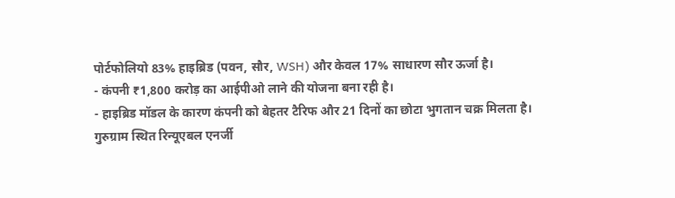पोर्टफोलियो 83% हाइब्रिड (पवन, सौर, WSH) और केवल 17% साधारण सौर ऊर्जा है।
- कंपनी ₹1,800 करोड़ का आईपीओ लाने की योजना बना रही है।
- हाइब्रिड मॉडल के कारण कंपनी को बेहतर टैरिफ और 21 दिनों का छोटा भुगतान चक्र मिलता है।
गुरुग्राम स्थित रिन्यूएबल एनर्जी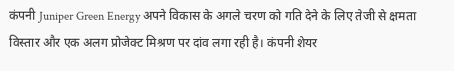कंपनी Juniper Green Energy अपने विकास के अगले चरण को गति देने के लिए तेजी से क्षमता विस्तार और एक अलग प्रोजेक्ट मिश्रण पर दांव लगा रही है। कंपनी शेयर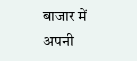बाजार में अपनी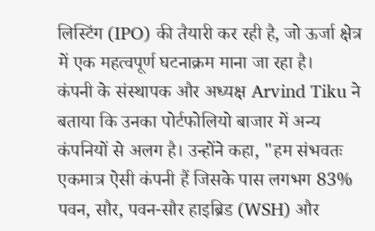लिस्टिंग (IPO) की तैयारी कर रही है, जो ऊर्जा क्षेत्र में एक महत्वपूर्ण घटनाक्रम माना जा रहा है।
कंपनी के संस्थापक और अध्यक्ष Arvind Tiku ने बताया कि उनका पोर्टफोलियो बाजार में अन्य कंपनियों से अलग है। उन्होंने कहा, "हम संभवतः एकमात्र ऐसी कंपनी हैं जिसके पास लगभग 83% पवन, सौर, पवन-सौर हाइब्रिड (WSH) और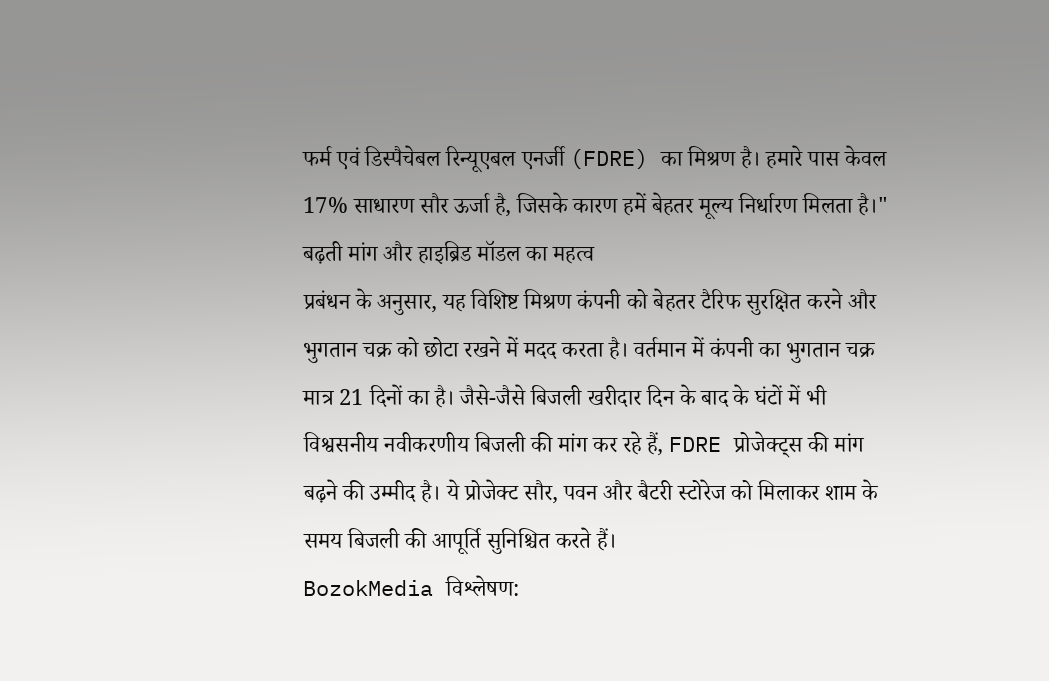फर्म एवं डिस्पैचेबल रिन्यूएबल एनर्जी (FDRE) का मिश्रण है। हमारे पास केवल 17% साधारण सौर ऊर्जा है, जिसके कारण हमें बेहतर मूल्य निर्धारण मिलता है।"
बढ़ती मांग और हाइब्रिड मॉडल का महत्व
प्रबंधन के अनुसार, यह विशिष्ट मिश्रण कंपनी को बेहतर टैरिफ सुरक्षित करने और भुगतान चक्र को छोटा रखने में मदद करता है। वर्तमान में कंपनी का भुगतान चक्र मात्र 21 दिनों का है। जैसे-जैसे बिजली खरीदार दिन के बाद के घंटों में भी विश्वसनीय नवीकरणीय बिजली की मांग कर रहे हैं, FDRE प्रोजेक्ट्स की मांग बढ़ने की उम्मीद है। ये प्रोजेक्ट सौर, पवन और बैटरी स्टोरेज को मिलाकर शाम के समय बिजली की आपूर्ति सुनिश्चित करते हैं।
BozokMedia विश्लेषण: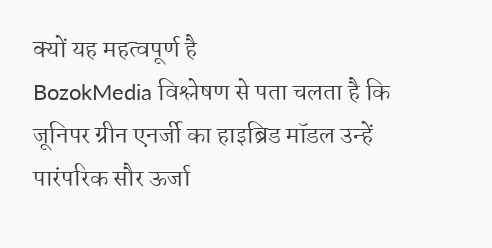क्यों यह महत्वपूर्ण है
BozokMedia विश्लेषण से पता चलता है कि जूनिपर ग्रीन एनर्जी का हाइब्रिड मॉडल उन्हें पारंपरिक सौर ऊर्जा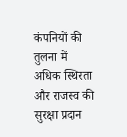कंपनियों की तुलना में अधिक स्थिरता और राजस्व की सुरक्षा प्रदान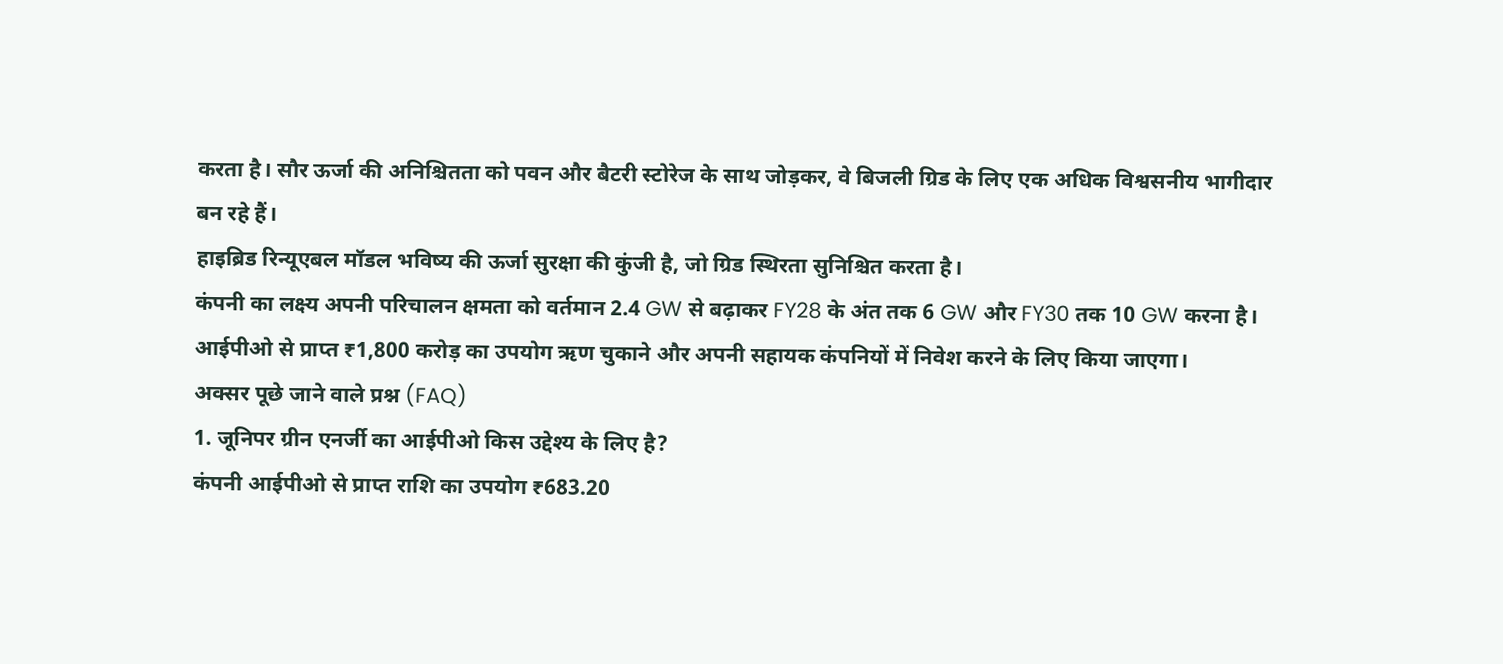करता है। सौर ऊर्जा की अनिश्चितता को पवन और बैटरी स्टोरेज के साथ जोड़कर, वे बिजली ग्रिड के लिए एक अधिक विश्वसनीय भागीदार बन रहे हैं।
हाइब्रिड रिन्यूएबल मॉडल भविष्य की ऊर्जा सुरक्षा की कुंजी है, जो ग्रिड स्थिरता सुनिश्चित करता है।
कंपनी का लक्ष्य अपनी परिचालन क्षमता को वर्तमान 2.4 GW से बढ़ाकर FY28 के अंत तक 6 GW और FY30 तक 10 GW करना है। आईपीओ से प्राप्त ₹1,800 करोड़ का उपयोग ऋण चुकाने और अपनी सहायक कंपनियों में निवेश करने के लिए किया जाएगा।
अक्सर पूछे जाने वाले प्रश्न (FAQ)
1. जूनिपर ग्रीन एनर्जी का आईपीओ किस उद्देश्य के लिए है?
कंपनी आईपीओ से प्राप्त राशि का उपयोग ₹683.20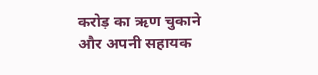करोड़ का ऋण चुकाने और अपनी सहायक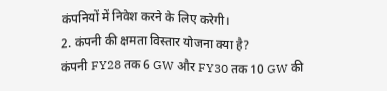कंपनियों में निवेश करने के लिए करेगी।
2. कंपनी की क्षमता विस्तार योजना क्या है?
कंपनी FY28 तक 6 GW और FY30 तक 10 GW की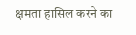क्षमता हासिल करने का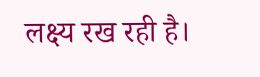लक्ष्य रख रही है।